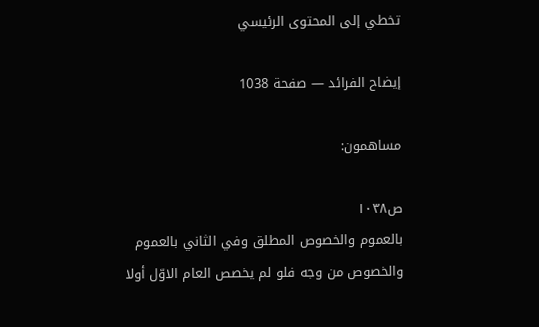تخطي إلى المحتوى الرئيسي

إيضاح الفرائد — صفحة 1038

مساهمون:

ص١٠٣٨
بالعموم والخصوص المطلق وفي الثاني بالعموم والخصوص من وجه فلو لم يخصص العام الاوّل أولا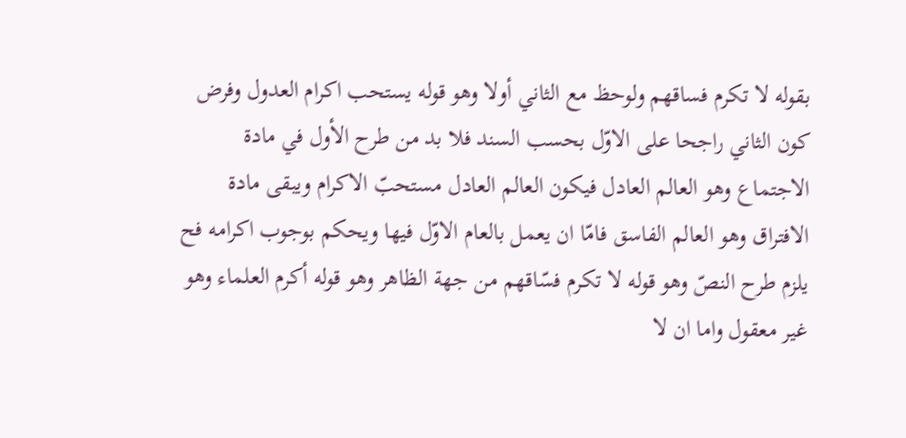بقوله لا تكرم فساقهم ولوحظ مع الثاني أولا وهو قوله يستحب اكرام العدول وفرض كون الثاني راجحا على الاوّل بحسب السند فلا بد من طرح الأول في مادة الاجتماع وهو العالم العادل فيكون العالم العادل مستحبّ الاكرام ويبقى مادة الافتراق وهو العالم الفاسق فامّا ان يعمل بالعام الاوّل فيها ويحكم بوجوب اكرامه فح يلزم طرح النصّ وهو قوله لا تكرم فسّاقهم من جهة الظاهر وهو قوله أكرم العلماء وهو غير معقول واما ان لا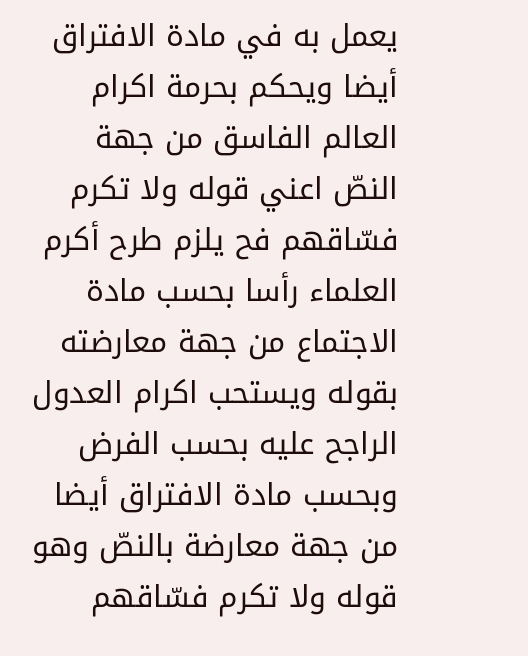يعمل به في مادة الافتراق أيضا ويحكم بحرمة اكرام العالم الفاسق من جهة النصّ اعني قوله ولا تكرم فسّاقهم فح يلزم طرح أكرم العلماء رأسا بحسب مادة الاجتماع من جهة معارضته بقوله ويستحب اكرام العدول الراجح عليه بحسب الفرض وبحسب مادة الافتراق أيضا من جهة معارضة بالنصّ وهو قوله ولا تكرم فسّاقهم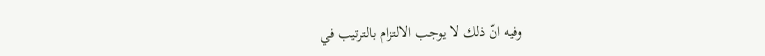وفيه انّ ذلك لا يوجب الالتزام بالترتيب في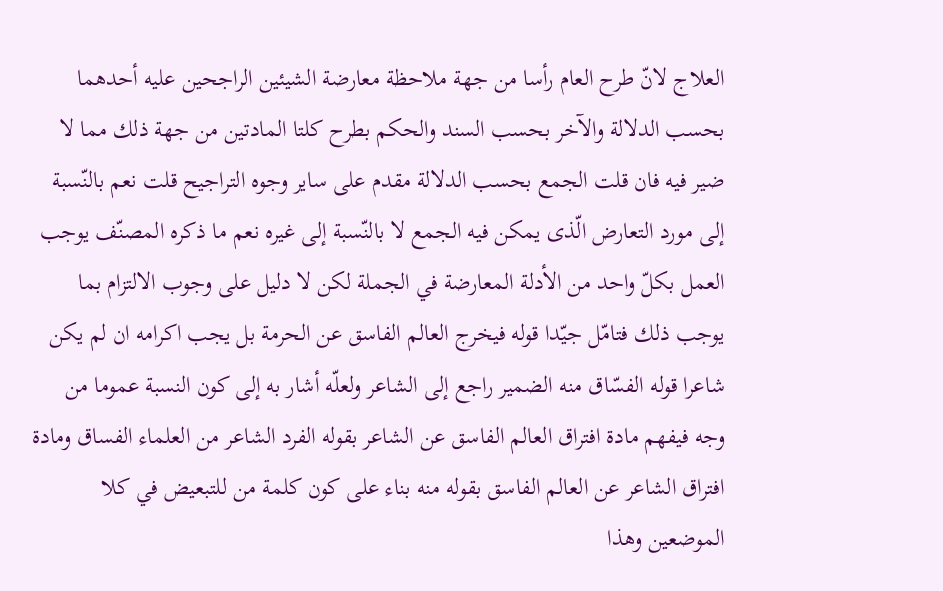العلاج لانّ طرح العام رأسا من جهة ملاحظة معارضة الشيئين الراجحين عليه أحدهما بحسب الدلالة والآخر بحسب السند والحكم بطرح كلتا المادتين من جهة ذلك مما لا ضير فيه فان قلت الجمع بحسب الدلالة مقدم على ساير وجوه التراجيح قلت نعم بالنّسبة إلى مورد التعارض الّذى يمكن فيه الجمع لا بالنّسبة إلى غيره نعم ما ذكره المصنّف يوجب العمل بكلّ واحد من الأدلة المعارضة في الجملة لكن لا دليل على وجوب الالتزام بما يوجب ذلك فتامّل جيّدا قوله فيخرج العالم الفاسق عن الحرمة بل يجب اكرامه ان لم يكن شاعرا قوله الفسّاق منه الضمير راجع إلى الشاعر ولعلّه أشار به إلى كون النسبة عموما من وجه فيفهم مادة افتراق العالم الفاسق عن الشاعر بقوله الفرد الشاعر من العلماء الفساق ومادة افتراق الشاعر عن العالم الفاسق بقوله منه بناء على كون كلمة من للتبعيض في كلا الموضعين وهذا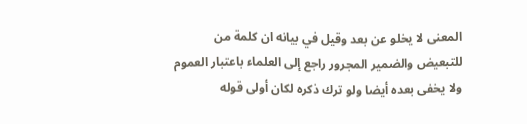المعنى لا يخلو عن بعد وقيل في بيانه ان كلمة من للتبعيض والضمير المجرور راجع إلى العلماء باعتبار العموم ولا يخفى بعده أيضا ولو ترك ذكره لكان أولى قوله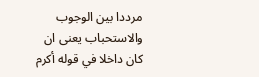مرددا بين الوجوب والاستحباب يعنى ان كان داخلا في قوله أكرم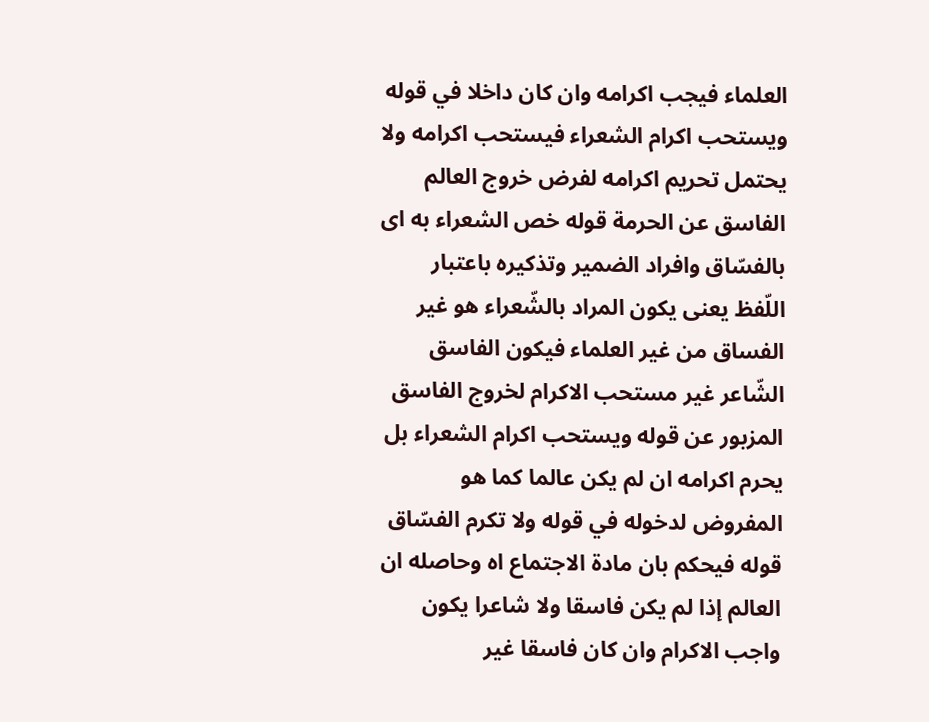العلماء فيجب اكرامه وان كان داخلا في قوله ويستحب اكرام الشعراء فيستحب اكرامه ولا يحتمل تحريم اكرامه لفرض خروج العالم الفاسق عن الحرمة قوله خص الشعراء به اى بالفسّاق وافراد الضمير وتذكيره باعتبار اللّفظ يعنى يكون المراد بالشّعراء هو غير الفساق من غير العلماء فيكون الفاسق الشّاعر غير مستحب الاكرام لخروج الفاسق المزبور عن قوله ويستحب اكرام الشعراء بل يحرم اكرامه ان لم يكن عالما كما هو المفروض لدخوله في قوله ولا تكرم الفسّاق قوله فيحكم بان مادة الاجتماع اه وحاصله ان العالم إذا لم يكن فاسقا ولا شاعرا يكون واجب الاكرام وان كان فاسقا غير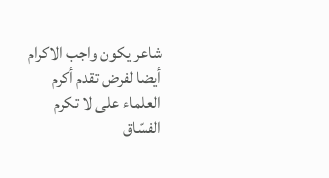شاعر يكون واجب الاكرام أيضا لفرض تقدم أكرم العلماء على لا تكرم الفسّاق